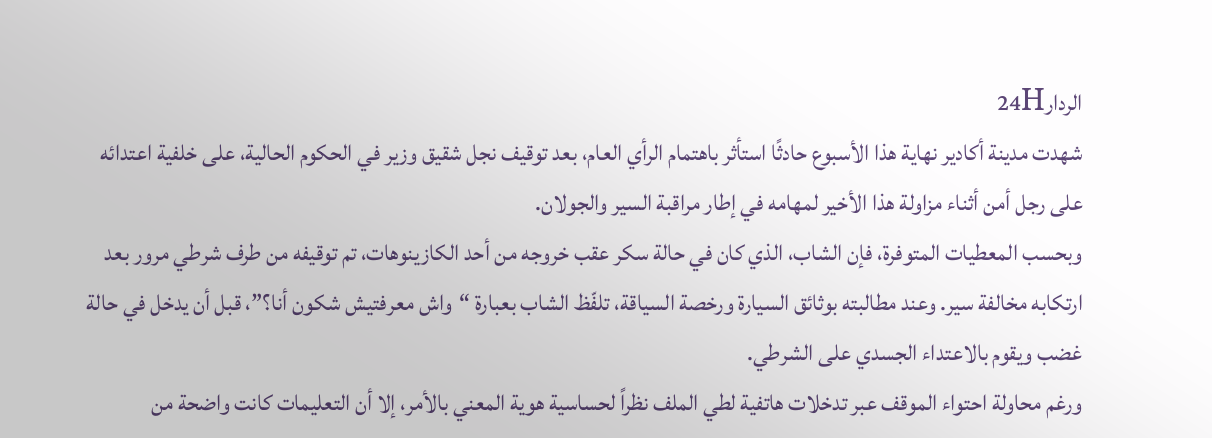الردار24H
شهدت مدينة أكادير نهاية هذا الأسبوع حادثًا استأثر باهتمام الرأي العام، بعد توقيف نجل شقيق وزير في الحكوم الحالية، على خلفية اعتدائه على رجل أمن أثناء مزاولة هذا الأخير لمهامه في إطار مراقبة السير والجولان.
وبحسب المعطيات المتوفرة، فإن الشاب، الذي كان في حالة سكر عقب خروجه من أحد الكازينوهات، تم توقيفه من طرف شرطي مرور بعد ارتكابه مخالفة سير. وعند مطالبته بوثائق السيارة ورخصة السياقة، تلفّظ الشاب بعبارة “واش معرفتيش شكون أنا؟”، قبل أن يدخل في حالة غضب ويقوم بالاعتداء الجسدي على الشرطي.
ورغم محاولة احتواء الموقف عبر تدخلات هاتفية لطي الملف نظراً لحساسية هوية المعني بالأمر، إلا أن التعليمات كانت واضحة من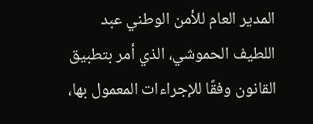المدير العام للأمن الوطني عبد اللطيف الحموشي، الذي أمر بتطبيق القانون وفقًا للإجراءات المعمول بها،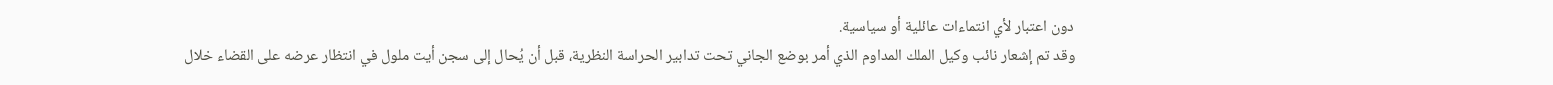دون اعتبار لأي انتماءات عائلية أو سياسية.
وقد تم إشعار نائب وكيل الملك المداوم الذي أمر بوضع الجاني تحت تدابير الحراسة النظرية، قبل أن يُحال إلى سجن أيت ملول في انتظار عرضه على القضاء خلال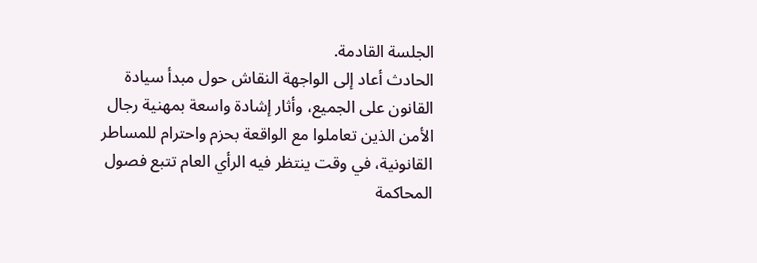الجلسة القادمة.
الحادث أعاد إلى الواجهة النقاش حول مبدأ سيادة القانون على الجميع، وأثار إشادة واسعة بمهنية رجال الأمن الذين تعاملوا مع الواقعة بحزم واحترام للمساطر القانونية، في وقت ينتظر فيه الرأي العام تتبع فصول المحاكمة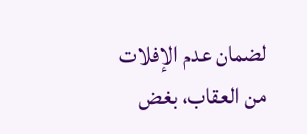لضمان عدم الإفلات من العقاب، بغض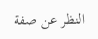النظر عن صفة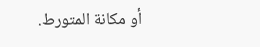أو مكانة المتورط.